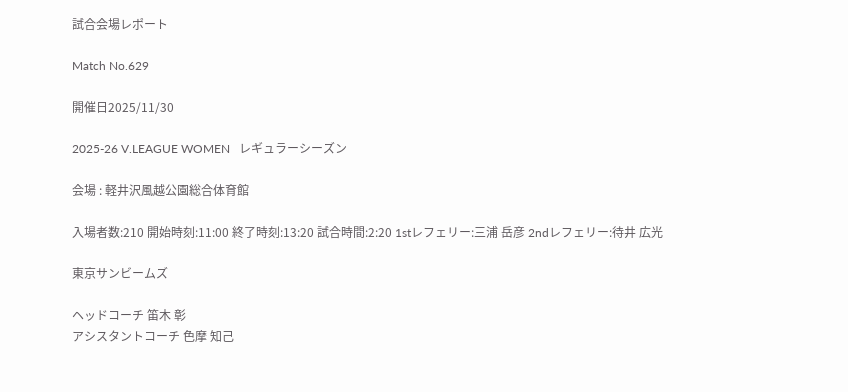試合会場レポート

Match No.629

開催日2025/11/30

2025-26 V.LEAGUE WOMEN   レギュラーシーズン

会場 : 軽井沢風越公園総合体育館

入場者数:210 開始時刻:11:00 終了時刻:13:20 試合時間:2:20 1stレフェリー:三浦 岳彦 2ndレフェリー:待井 広光

東京サンビームズ

ヘッドコーチ 笛木 彰
アシスタントコーチ 色摩 知己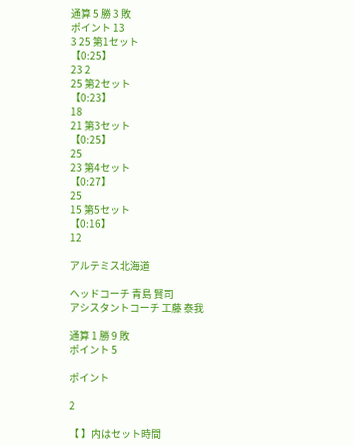通算 5 勝 3 敗
ポイント 13
3 25 第1セット
【0:25】
23 2
25 第2セット
【0:23】
18
21 第3セット
【0:25】
25
23 第4セット
【0:27】
25
15 第5セット
【0:16】
12

アルテミス北海道

ヘッドコーチ 青島 賢司
アシスタントコーチ 工藤 泰我

通算 1 勝 9 敗
ポイント 5

ポイント

2

【 】内はセット時間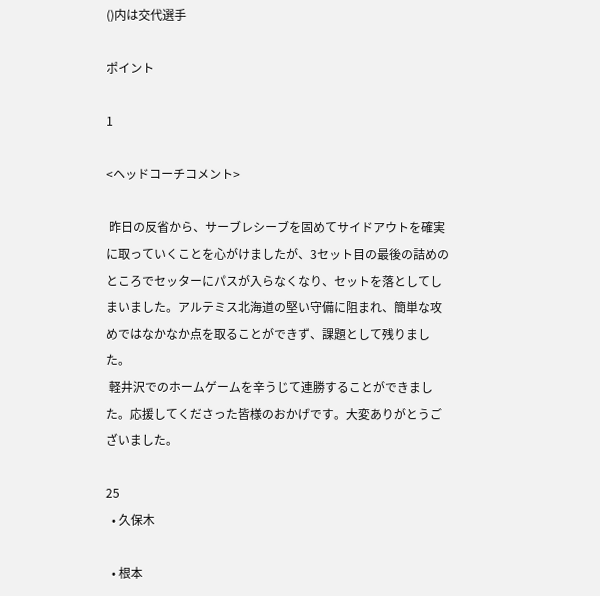()内は交代選手

ポイント

1

<ヘッドコーチコメント>

 昨日の反省から、サーブレシーブを固めてサイドアウトを確実に取っていくことを心がけましたが、3セット目の最後の詰めのところでセッターにパスが入らなくなり、セットを落としてしまいました。アルテミス北海道の堅い守備に阻まれ、簡単な攻めではなかなか点を取ることができず、課題として残りました。
 軽井沢でのホームゲームを辛うじて連勝することができました。応援してくださった皆様のおかげです。大変ありがとうございました。

25
  • 久保木

  • 根本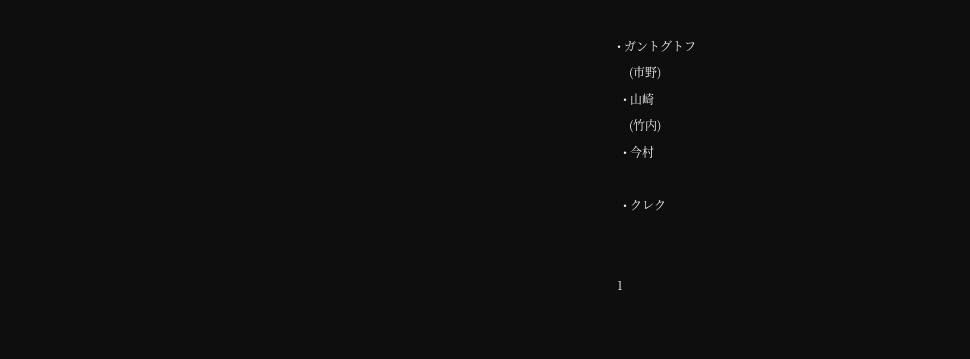• ガントグトフ
    (市野)
  • 山崎
    (竹内)
  • 今村

  • クレク


1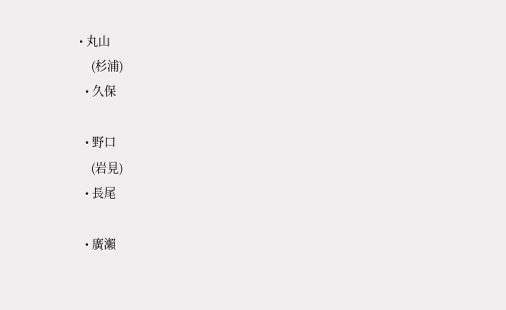• 丸山
    (杉浦)
  • 久保

  • 野口
    (岩見)
  • 長尾

  • 廣瀨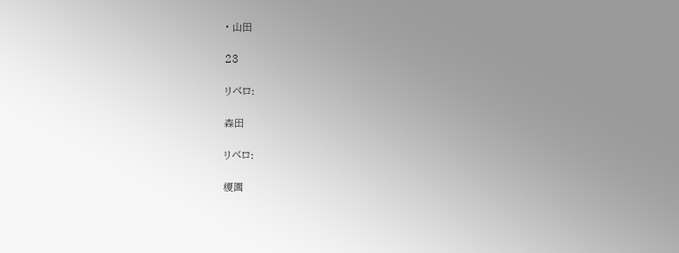• 山田

23

リベロ:

森田

リベロ:

榎園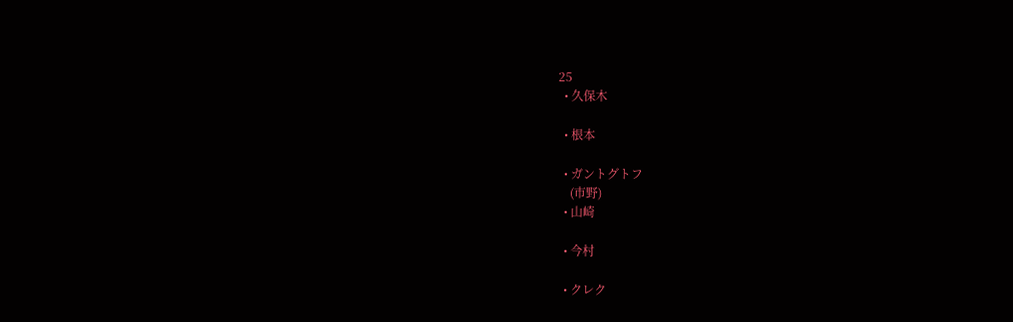25
  • 久保木

  • 根本

  • ガントグトフ
    (市野)
  • 山崎

  • 今村

  • クレク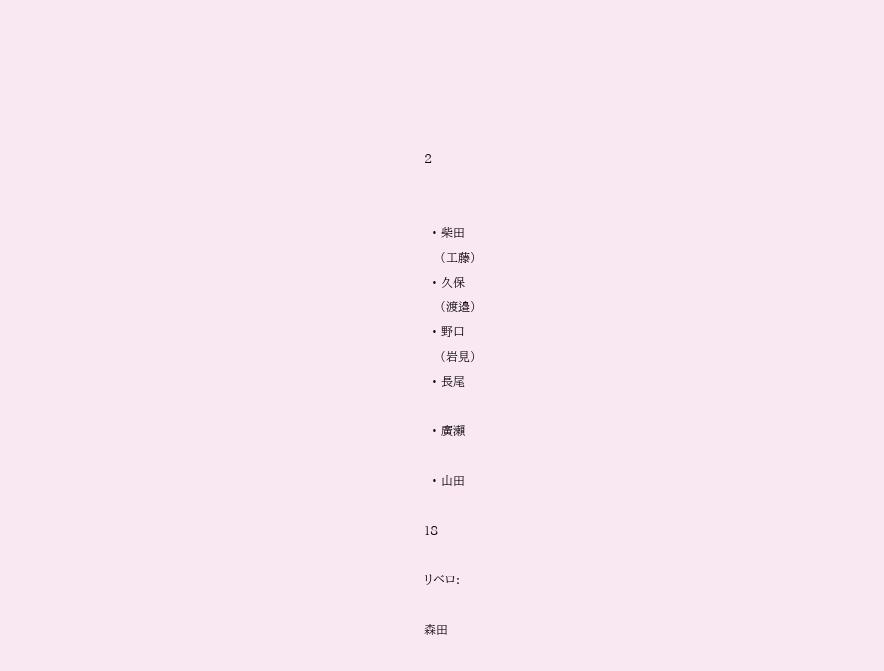2


  • 柴田
    (工藤)
  • 久保
    (渡邉)
  • 野口
    (岩見)
  • 長尾

  • 廣瀨

  • 山田

18

リベロ:

森田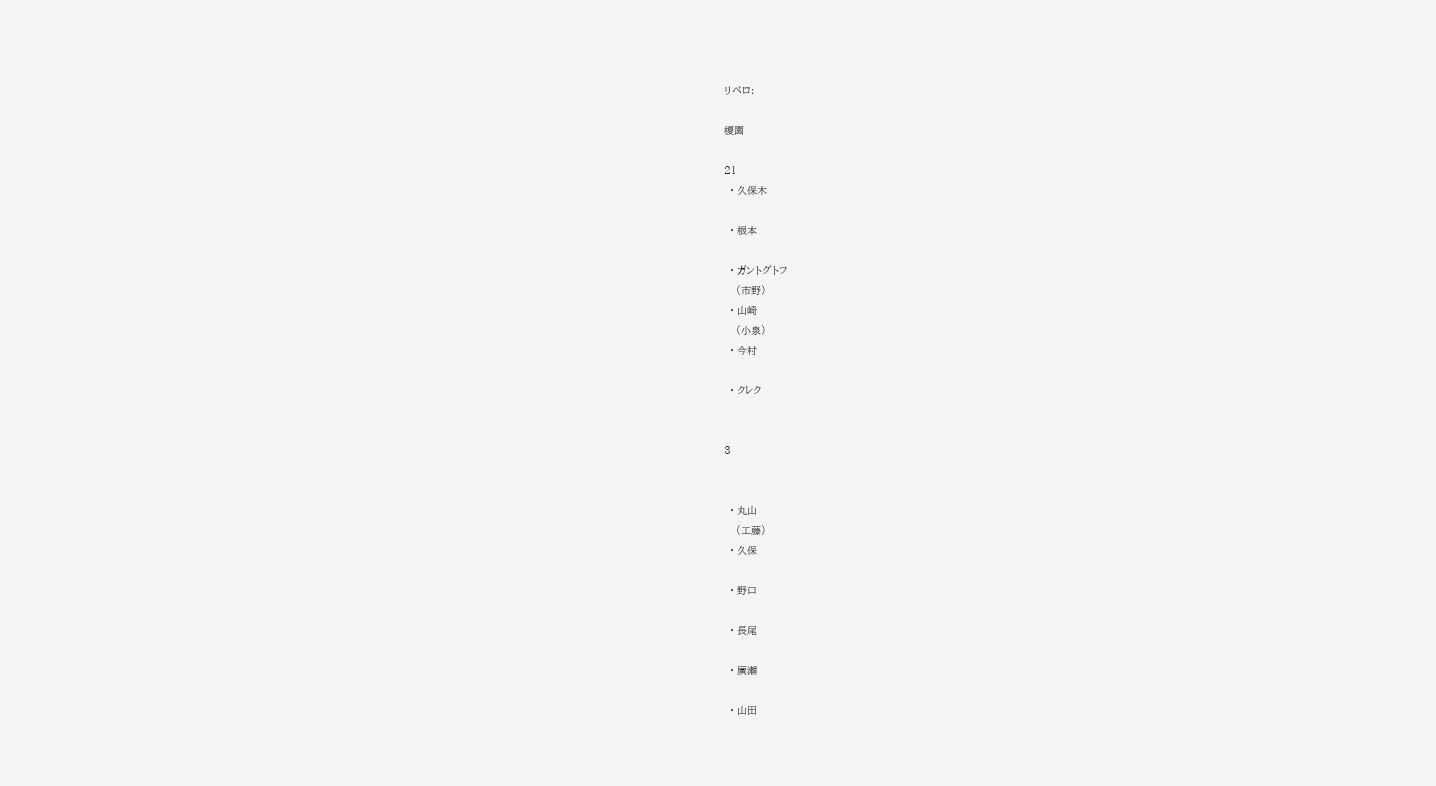リベロ:

榎園

21
  • 久保木

  • 根本

  • ガントグトフ
    (市野)
  • 山崎
    (小泉)
  • 今村

  • クレク


3


  • 丸山
    (工藤)
  • 久保

  • 野口

  • 長尾

  • 廣瀨

  • 山田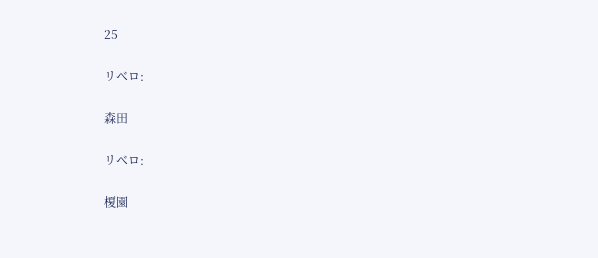25

リベロ:

森田

リベロ:

榎園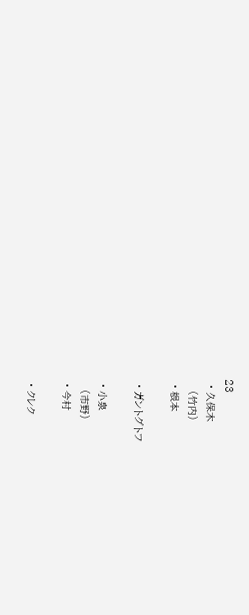23
  • 久保木
    (竹内)
  • 根本

  • ガントグトフ

  • 小泉
    (市野)
  • 今村

  • クレク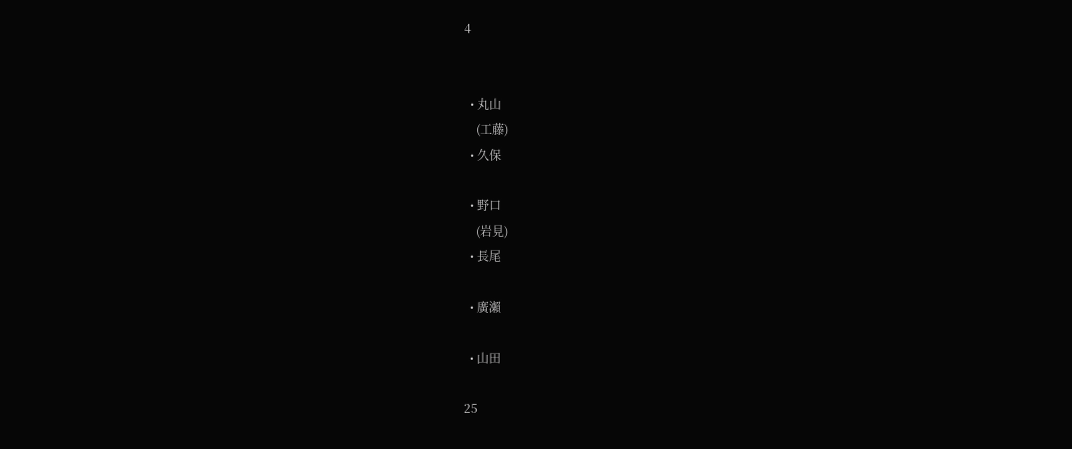4


  • 丸山
    (工藤)
  • 久保

  • 野口
    (岩見)
  • 長尾

  • 廣瀨

  • 山田

25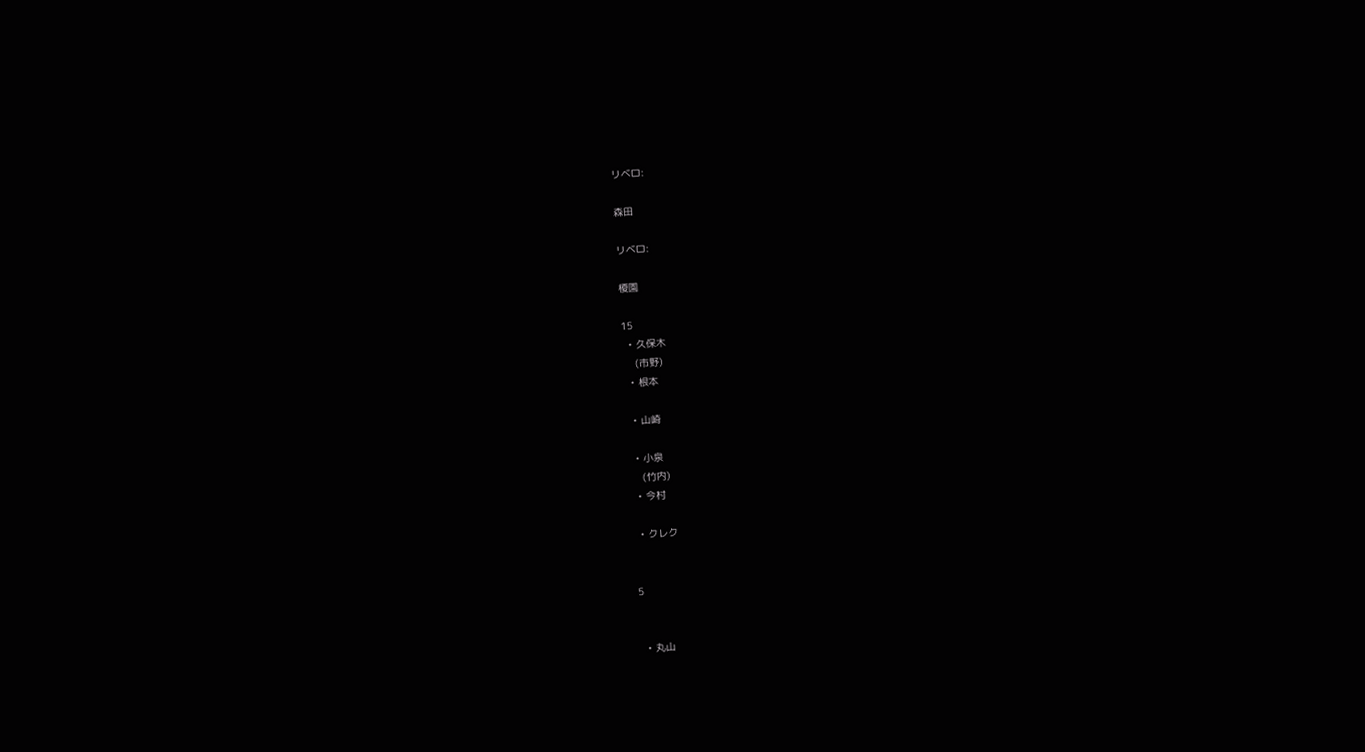リベロ:

森田

リベロ:

榎園

15
  • 久保木
    (市野)
  • 根本

  • 山崎

  • 小泉
    (竹内)
  • 今村

  • クレク


5


  • 丸山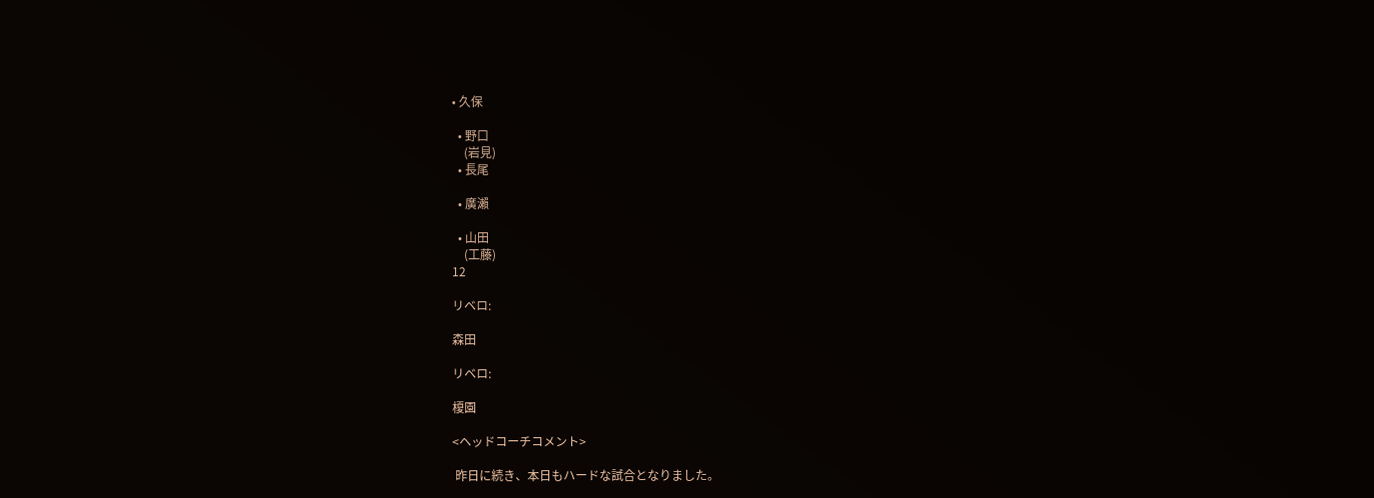• 久保

  • 野口
    (岩見)
  • 長尾

  • 廣瀨

  • 山田
    (工藤)
12

リベロ:

森田

リベロ:

榎園

<ヘッドコーチコメント>

 昨日に続き、本日もハードな試合となりました。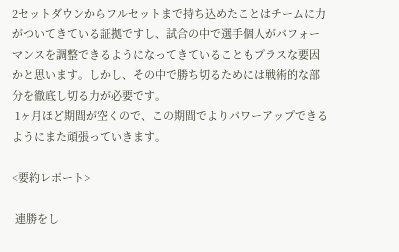2セットダウンからフルセットまで持ち込めたことはチームに力がついてきている証拠ですし、試合の中で選手個人がパフォーマンスを調整できるようになってきていることもプラスな要因かと思います。しかし、その中で勝ち切るためには戦術的な部分を徹底し切る力が必要です。
 1ヶ月ほど期間が空くので、この期間でよりパワーアップできるようにまた頑張っていきます。

<要約レポート>

 連勝をし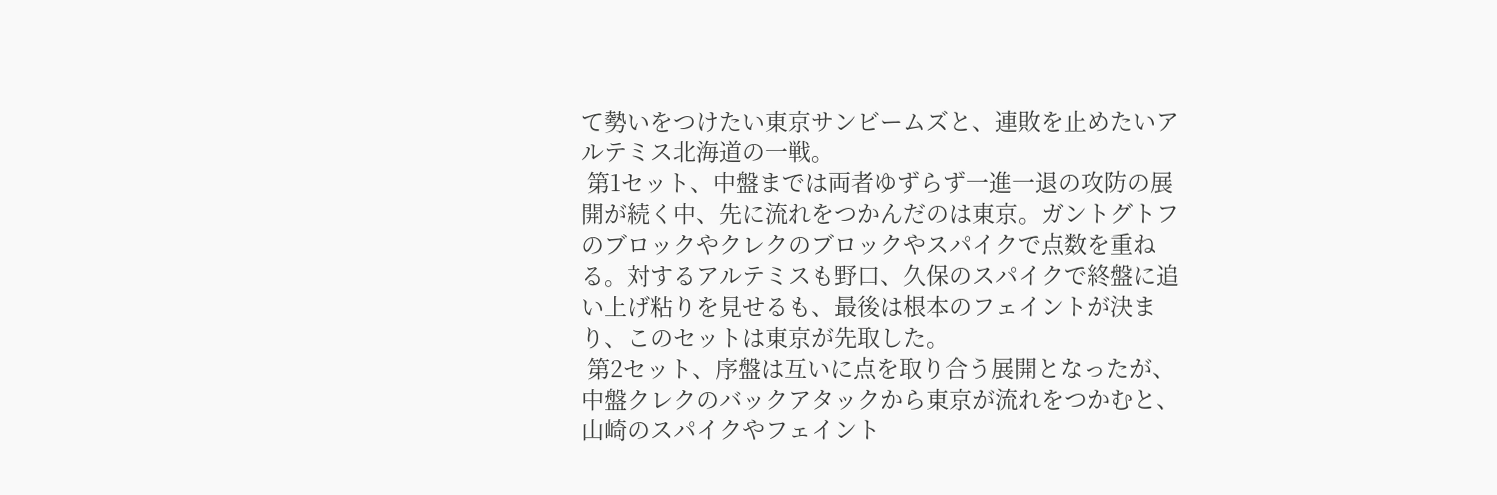て勢いをつけたい東京サンビームズと、連敗を止めたいアルテミス北海道の一戦。
 第1セット、中盤までは両者ゆずらず一進一退の攻防の展開が続く中、先に流れをつかんだのは東京。ガントグトフのブロックやクレクのブロックやスパイクで点数を重ねる。対するアルテミスも野口、久保のスパイクで終盤に追い上げ粘りを見せるも、最後は根本のフェイントが決まり、このセットは東京が先取した。
 第2セット、序盤は互いに点を取り合う展開となったが、中盤クレクのバックアタックから東京が流れをつかむと、山崎のスパイクやフェイント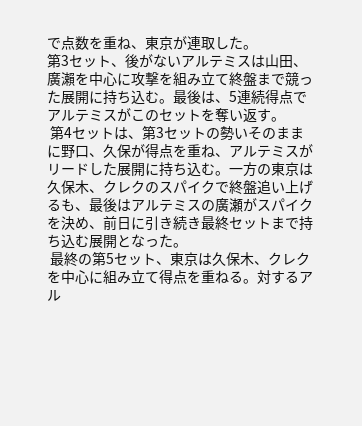で点数を重ね、東京が連取した。
第3セット、後がないアルテミスは山田、廣瀨を中心に攻撃を組み立て終盤まで競った展開に持ち込む。最後は、5連続得点でアルテミスがこのセットを奪い返す。
 第4セットは、第3セットの勢いそのままに野口、久保が得点を重ね、アルテミスがリードした展開に持ち込む。一方の東京は久保木、クレクのスパイクで終盤追い上げるも、最後はアルテミスの廣瀬がスパイクを決め、前日に引き続き最終セットまで持ち込む展開となった。
 最終の第5セット、東京は久保木、クレクを中心に組み立て得点を重ねる。対するアル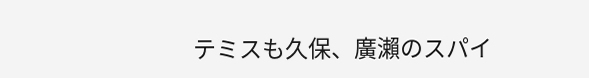テミスも久保、廣瀨のスパイ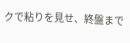クで粘りを見せ、終盤まで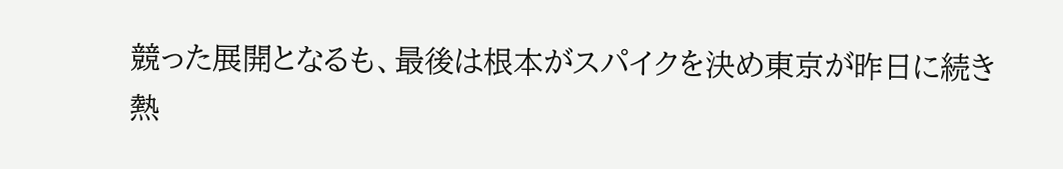競った展開となるも、最後は根本がスパイクを決め東京が昨日に続き熱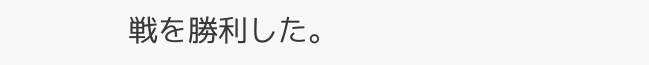戦を勝利した。